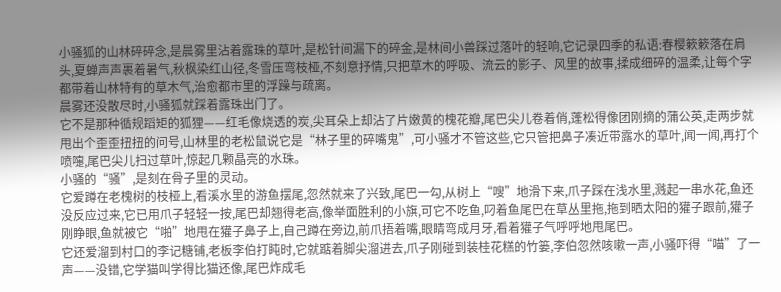小骚狐的山林碎碎念,是晨雾里沾着露珠的草叶,是松针间漏下的碎金,是林间小兽踩过落叶的轻响,它记录四季的私语:春樱簌簌落在肩头,夏蝉声声裹着暑气,秋枫染红山径,冬雪压弯枝桠,不刻意抒情,只把草木的呼吸、流云的影子、风里的故事,揉成细碎的温柔,让每个字都带着山林特有的草木气,治愈都市里的浮躁与疏离。
晨雾还没散尽时,小骚狐就踩着露珠出门了。
它不是那种循规蹈矩的狐狸——红毛像烧透的炭,尖耳朵上却沾了片嫩黄的槐花瓣,尾巴尖儿卷着俏,蓬松得像团刚摘的蒲公英,走两步就甩出个歪歪扭扭的问号,山林里的老松鼠说它是“林子里的碎嘴鬼”,可小骚才不管这些,它只管把鼻子凑近带露水的草叶,闻一闻,再打个喷嚏,尾巴尖儿扫过草叶,惊起几颗晶亮的水珠。
小骚的“骚”,是刻在骨子里的灵动。
它爱蹲在老槐树的枝桠上,看溪水里的游鱼摆尾,忽然就来了兴致,尾巴一勾,从树上“嗖”地滑下来,爪子踩在浅水里,溅起一串水花,鱼还没反应过来,它已用爪子轻轻一按,尾巴却翘得老高,像举面胜利的小旗,可它不吃鱼,叼着鱼尾巴在草丛里拖,拖到晒太阳的獾子跟前,獾子刚睁眼,鱼就被它“啪”地甩在獾子鼻子上,自己蹲在旁边,前爪捂着嘴,眼睛弯成月牙,看着獾子气呼呼地甩尾巴。
它还爱溜到村口的李记糖铺,老板李伯打盹时,它就踮着脚尖溜进去,爪子刚碰到装桂花糕的竹篓,李伯忽然咳嗽一声,小骚吓得“喵”了一声——没错,它学猫叫学得比猫还像,尾巴炸成毛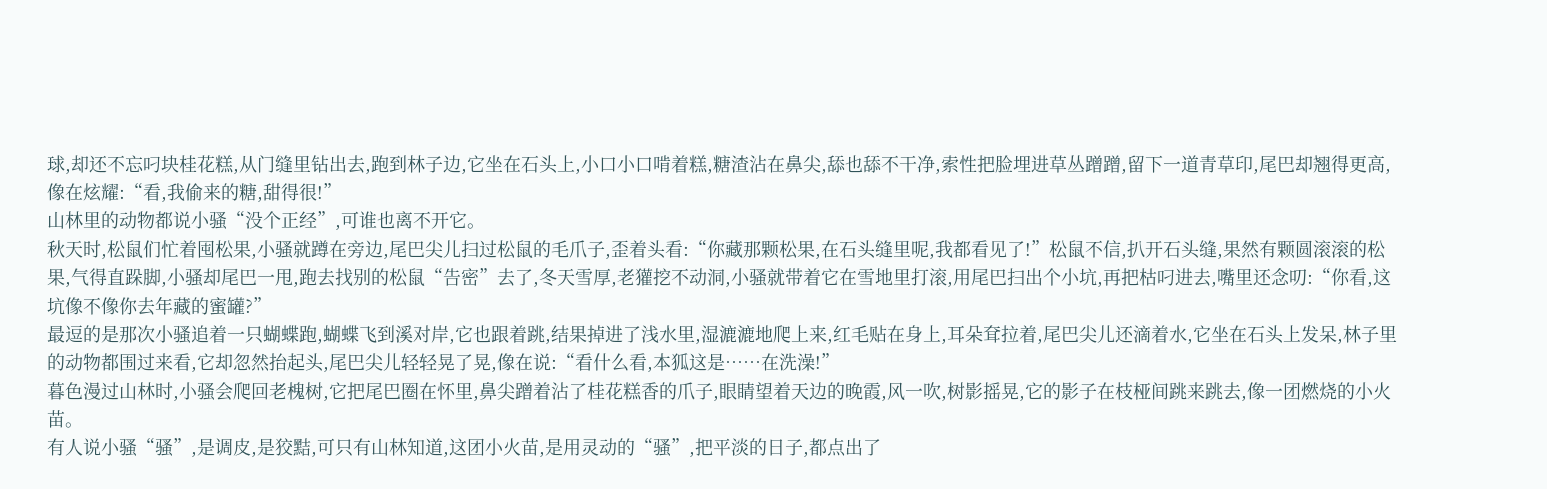球,却还不忘叼块桂花糕,从门缝里钻出去,跑到林子边,它坐在石头上,小口小口啃着糕,糖渣沾在鼻尖,舔也舔不干净,索性把脸埋进草丛蹭蹭,留下一道青草印,尾巴却翘得更高,像在炫耀:“看,我偷来的糖,甜得很!”
山林里的动物都说小骚“没个正经”,可谁也离不开它。
秋天时,松鼠们忙着囤松果,小骚就蹲在旁边,尾巴尖儿扫过松鼠的毛爪子,歪着头看:“你藏那颗松果,在石头缝里呢,我都看见了!”松鼠不信,扒开石头缝,果然有颗圆滚滚的松果,气得直跺脚,小骚却尾巴一甩,跑去找别的松鼠“告密”去了,冬天雪厚,老獾挖不动洞,小骚就带着它在雪地里打滚,用尾巴扫出个小坑,再把枯叼进去,嘴里还念叨:“你看,这坑像不像你去年藏的蜜罐?”
最逗的是那次小骚追着一只蝴蝶跑,蝴蝶飞到溪对岸,它也跟着跳,结果掉进了浅水里,湿漉漉地爬上来,红毛贴在身上,耳朵耷拉着,尾巴尖儿还滴着水,它坐在石头上发呆,林子里的动物都围过来看,它却忽然抬起头,尾巴尖儿轻轻晃了晃,像在说:“看什么看,本狐这是……在洗澡!”
暮色漫过山林时,小骚会爬回老槐树,它把尾巴圈在怀里,鼻尖蹭着沾了桂花糕香的爪子,眼睛望着天边的晚霞,风一吹,树影摇晃,它的影子在枝桠间跳来跳去,像一团燃烧的小火苗。
有人说小骚“骚”,是调皮,是狡黠,可只有山林知道,这团小火苗,是用灵动的“骚”,把平淡的日子,都点出了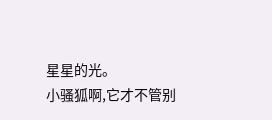星星的光。
小骚狐啊,它才不管别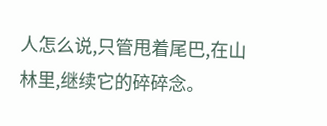人怎么说,只管甩着尾巴,在山林里,继续它的碎碎念。